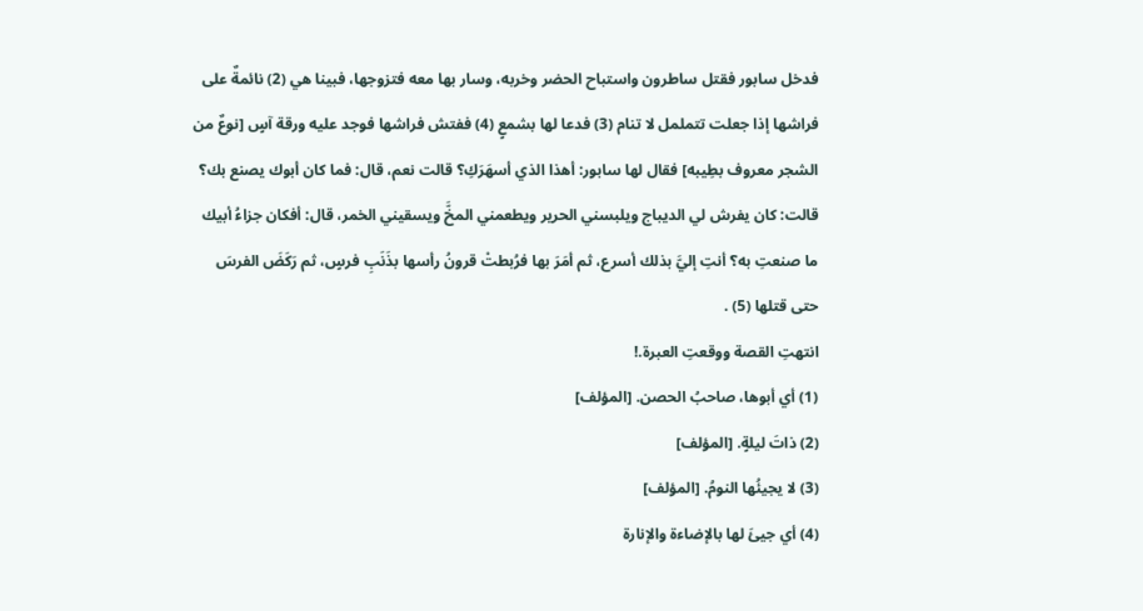فدخل سابور فقتل ساطرون واستباح الحضر وخربه، وسار بها معه فتزوجها، فبينا هي (2) نائمةٌ على فراشها إذا جعلت تتململ لا تنام (3) فدعا لها بشمعٍ (4) ففتش فراشها فوجد عليه ورقة آسٍ [نوعٌ من الشجر معروف بطِيبه] فقال لها سابور: أهذا الذي أسهَرَكِ؟ قالت نعم، قال: فما كان أبوك يصنع بك؟ قالت: كان يفرش لي الديباج ويلبسني الحرير ويطعمني المخَّ ويسقيني الخمر، قال: أفكان جزاءُ أبيك ما صنعتِ به؟ أنتِ إليَّ بذلك أسرع، ثم أمَرَ بها فرُبطتْ قرونُ رأسها بذَنَبِ فرسٍ، ثم رَكَضَ الفرسَ حتى قتلها (5) .
انتهتِ القصة ووقعتِ العبرة.!
(1) أي أبوها، صاحبُ الحصن. [المؤلف]
(2) ذاتَ ليلةٍ. [المؤلف]
(3) لا يجيئُها النومُ. [المؤلف]
(4) أي جيئَ لها بالإضاءة والإنارة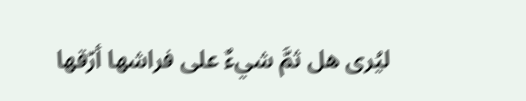ليُرى هل ثمَّ شيءٌ على فراشها أرّقها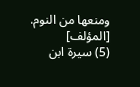ومنعها من النوم. [المؤلف]
(5) سيرة ابن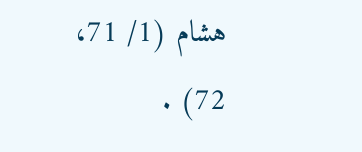هشام (1/ 71، 72) .